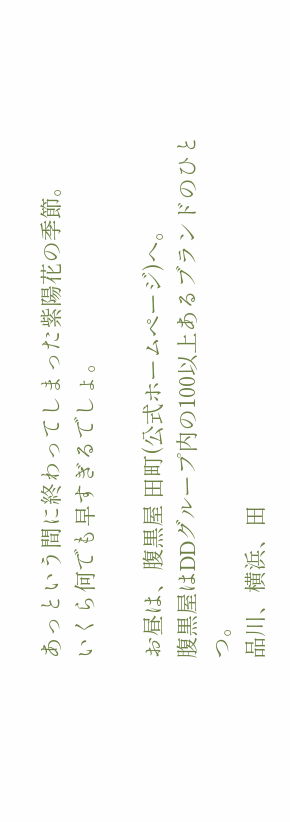あっという間に終わってしまった紫陽花の季節。
いくら何でも早すぎるでしょ。

お昼は、腹黒屋 田町(公式ホームページ)へ。
腹黒屋はDDグループ内の100以上あるブランドのひとつ。
品川、横浜、田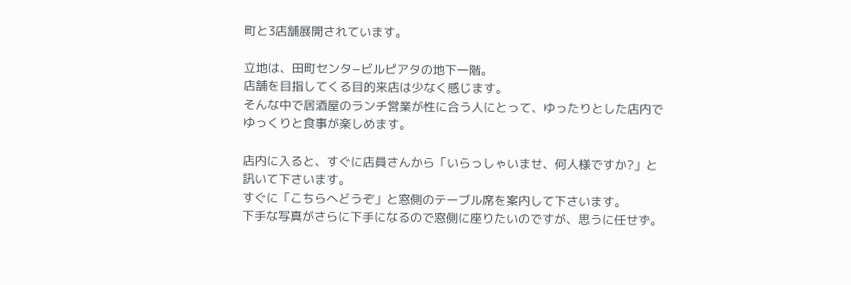町と3店舗展開されています。

立地は、田町センタ−ビルピアタの地下一階。
店舗を目指してくる目的来店は少なく感じます。
そんな中で居酒屋のランチ営業が性に合う人にとって、ゆったりとした店内でゆっくりと食事が楽しめます。

店内に入ると、すぐに店員さんから「いらっしゃいませ、何人様ですか?」と訊いて下さいます。
すぐに「こちらへどうぞ」と窓側のテーブル席を案内して下さいます。
下手な写真がさらに下手になるので窓側に座りたいのですが、思うに任せず。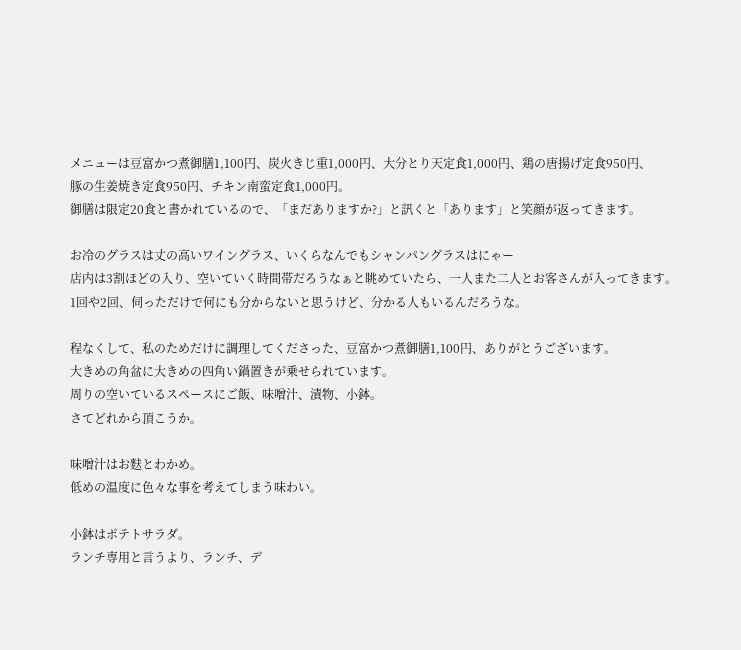メニューは豆富かつ煮御膳1,100円、炭火きじ重1,000円、大分とり天定食1,000円、鶏の唐揚げ定食950円、
豚の生姜焼き定食950円、チキン南蛮定食1,000円。
御膳は限定20食と書かれているので、「まだありますか?」と訊くと「あります」と笑顔が返ってきます。

お冷のグラスは丈の高いワイングラス、いくらなんでもシャンパングラスはにゃー
店内は3割ほどの入り、空いていく時間帯だろうなぁと眺めていたら、一人また二人とお客さんが入ってきます。
1回や2回、伺っただけで何にも分からないと思うけど、分かる人もいるんだろうな。

程なくして、私のためだけに調理してくださった、豆富かつ煮御膳1,100円、ありがとうございます。
大きめの角盆に大きめの四角い鍋置きが乗せられています。
周りの空いているスペースにご飯、味噌汁、漬物、小鉢。
さてどれから頂こうか。

味噌汁はお麩とわかめ。
低めの温度に色々な事を考えてしまう味わい。

小鉢はポテトサラダ。
ランチ専用と言うより、ランチ、デ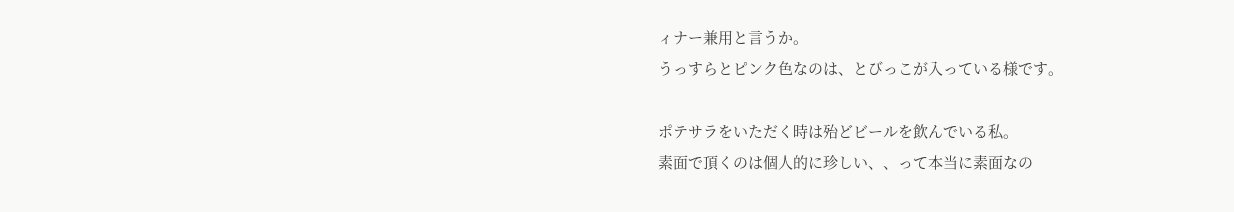ィナー兼用と言うか。
うっすらとピンク色なのは、とびっこが入っている様です。

ポテサラをいただく時は殆どビールを飲んでいる私。
素面で頂くのは個人的に珍しい、、って本当に素面なの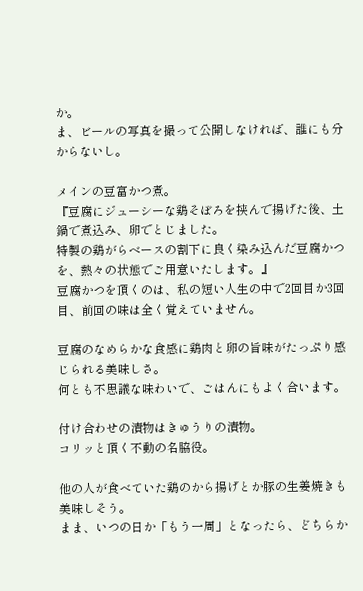か。
ま、ビールの写真を撮って公開しなければ、誰にも分からないし。

メインの豆富かつ煮。
『豆腐にジューシーな鶏そぼろを挟んで揚げた後、土鍋で煮込み、卵でとじました。
特製の鶏がらベースの割下に良く染み込んだ豆腐かつを、熱々の状態でご用意いたします。』
豆腐かつを頂くのは、私の短い人生の中で2回目か3回目、前回の味は全く覚えていません。

豆腐のなめらかな食感に鶏肉と卵の旨味がたっぷり感じられる美味しさ。
何とも不思議な味わいで、ごはんにもよく合います。

付け合わせの漬物はきゅうりの漬物。
コリッと頂く不動の名脇役。

他の人が食べていた鶏のから揚げとか豚の生姜焼きも美味しそう。
まま、いつの日か「もう一周」となったら、どちらか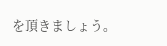を頂きましょう。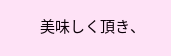美味しく頂き、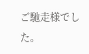ご馳走様でした。